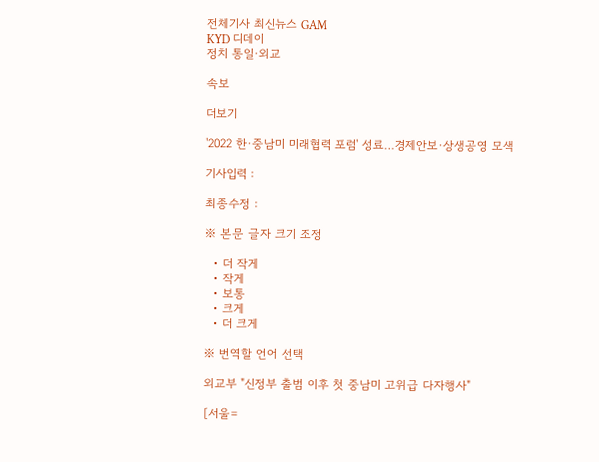전체기사 최신뉴스 GAM
KYD 디데이
정치 통일·외교

속보

더보기

'2022 한·중남미 미래협력 포럼' 성료…경제안보·상생공영 모색

기사입력 :

최종수정 :

※ 본문 글자 크기 조정

  • 더 작게
  • 작게
  • 보통
  • 크게
  • 더 크게

※ 번역할 언어 선택

외교부 "신정부 출범 이후 첫 중남미 고위급 다자행사"

[서울=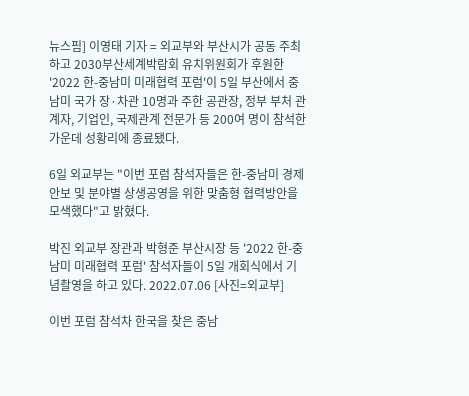뉴스핌] 이영태 기자 = 외교부와 부산시가 공동 주최하고 2030부산세계박람회 유치위원회가 후원한 '2022 한-중남미 미래협력 포럼'이 5일 부산에서 중남미 국가 장·차관 10명과 주한 공관장, 정부 부처 관계자, 기업인, 국제관계 전문가 등 200여 명이 참석한 가운데 성황리에 종료됐다.

6일 외교부는 "이번 포럼 참석자들은 한-중남미 경제안보 및 분야별 상생공영을 위한 맞춤형 협력방안을 모색했다"고 밝혔다.

박진 외교부 장관과 박형준 부산시장 등 '2022 한-중남미 미래협력 포럼' 참석자들이 5일 개회식에서 기념촬영을 하고 있다. 2022.07.06 [사진=외교부]

이번 포럼 참석차 한국을 찾은 중남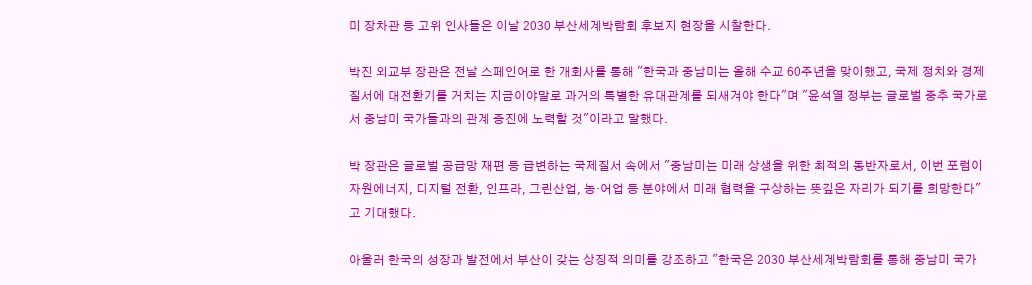미 장차관 등 고위 인사들은 이날 2030 부산세계박람회 후보지 현장을 시찰한다.

박진 외교부 장관은 전날 스페인어로 한 개회사를 통해 "한국과 중남미는 올해 수교 60주년을 맞이했고, 국제 정치와 경제 질서에 대전환기를 거치는 지금이야말로 과거의 특별한 유대관계를 되새겨야 한다"며 "윤석열 정부는 글로벌 중추 국가로서 중남미 국가들과의 관계 증진에 노력할 것"이라고 말했다.

박 장관은 글로벌 공급망 재편 등 급변하는 국제질서 속에서 "중남미는 미래 상생을 위한 최적의 동반자로서, 이번 포럼이 자원에너지, 디지털 전환, 인프라, 그린산업, 농·어업 등 분야에서 미래 협력을 구상하는 뜻깊은 자리가 되기를 희망한다"고 기대했다.

아울러 한국의 성장과 발전에서 부산이 갖는 상징적 의미를 강조하고 "한국은 2030 부산세계박람회를 통해 중남미 국가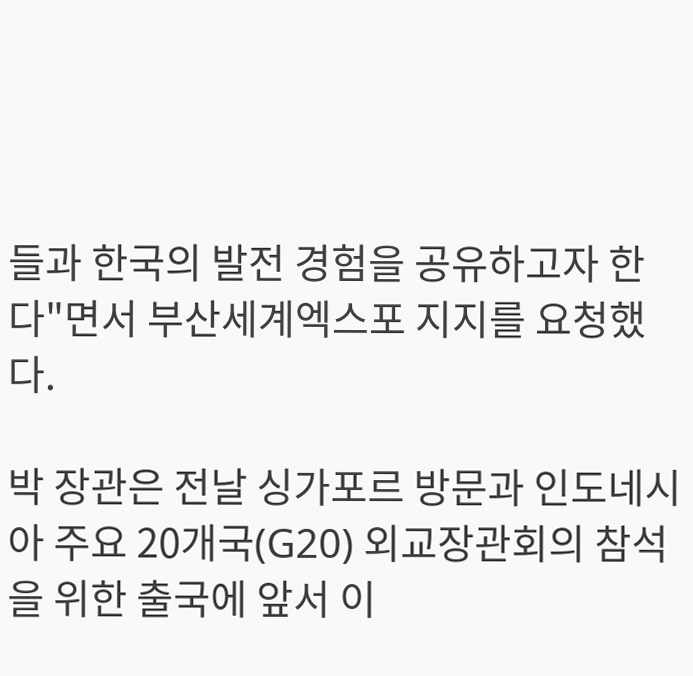들과 한국의 발전 경험을 공유하고자 한다"면서 부산세계엑스포 지지를 요청했다.

박 장관은 전날 싱가포르 방문과 인도네시아 주요 20개국(G20) 외교장관회의 참석을 위한 출국에 앞서 이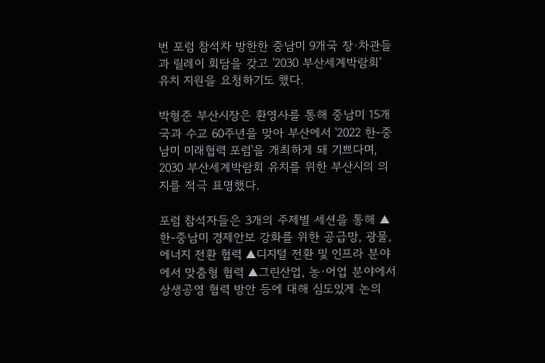번 포럼 참석차 방한한 중남미 9개국 장·차관들과 릴레이 회담을 갖고 '2030 부산세계박람회' 유치 지원을 요청하기도 했다.

박형준 부산시장은 환영사를 통해 중남미 15개국과 수교 60주년을 맞아 부산에서 '2022 한-중남미 미래협력 포럼'을 개최하게 돼 기쁘다며, 2030 부산세계박람회 유치를 위한 부산시의 의지를 적극 표명했다.

포럼 참석자들은 3개의 주제별 세션을 통해 ▲한-중남미 경제안보 강화를 위한 공급망, 광물, 에너지 전환 협력 ▲디지털 전환 및 인프라 분야에서 맞춤형 협력 ▲그린산업, 농·어업 분야에서 상생공영 협력 방안 등에 대해 심도있게 논의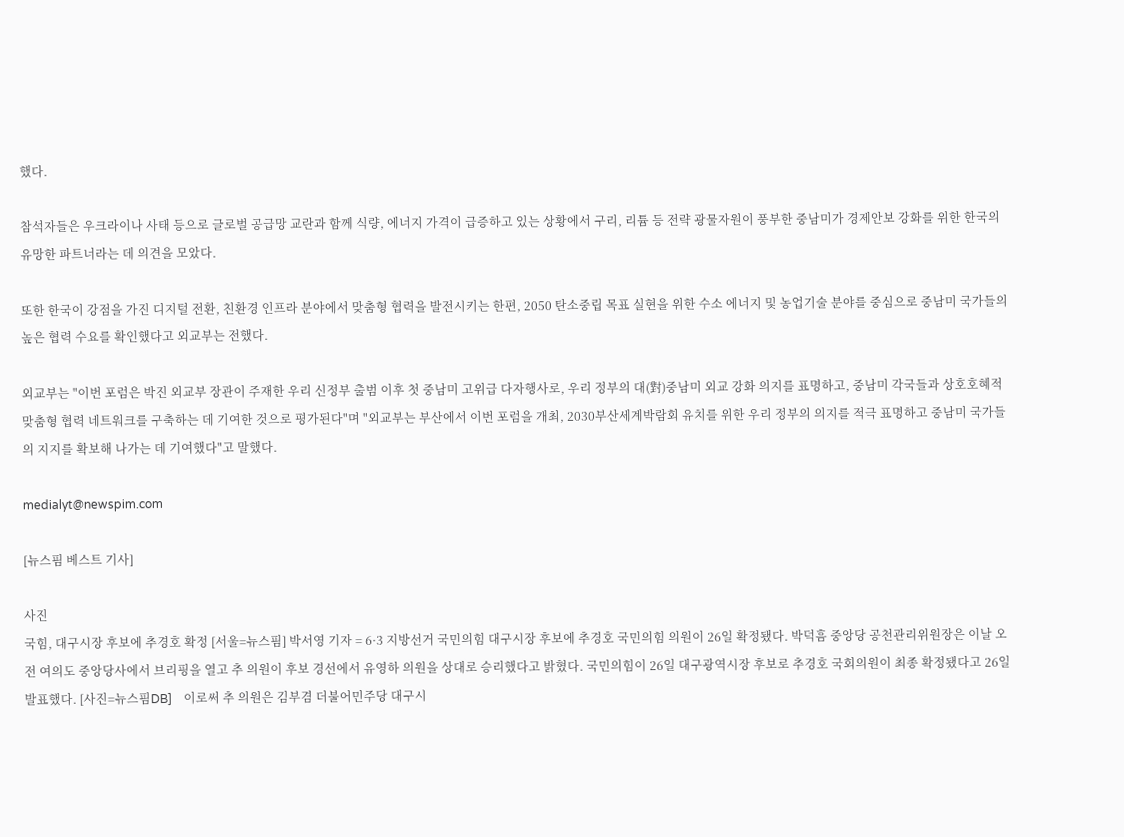했다.

참석자들은 우크라이나 사태 등으로 글로벌 공급망 교란과 함께 식량, 에너지 가격이 급증하고 있는 상황에서 구리, 리튬 등 전략 광물자원이 풍부한 중남미가 경제안보 강화를 위한 한국의 유망한 파트너라는 데 의견을 모았다.

또한 한국이 강점을 가진 디지털 전환, 친환경 인프라 분야에서 맞춤형 협력을 발전시키는 한편, 2050 탄소중립 목표 실현을 위한 수소 에너지 및 농업기술 분야를 중심으로 중남미 국가들의 높은 협력 수요를 확인했다고 외교부는 전했다.

외교부는 "이번 포럼은 박진 외교부 장관이 주재한 우리 신정부 출범 이후 첫 중남미 고위급 다자행사로, 우리 정부의 대(對)중남미 외교 강화 의지를 표명하고, 중남미 각국들과 상호호혜적 맞춤형 협력 네트워크를 구축하는 데 기여한 것으로 평가된다"며 "외교부는 부산에서 이번 포럼을 개최, 2030부산세계박람회 유치를 위한 우리 정부의 의지를 적극 표명하고 중남미 국가들의 지지를 확보해 나가는 데 기여했다"고 말했다.

medialyt@newspim.com

[뉴스핌 베스트 기사]

사진
국힘, 대구시장 후보에 추경호 확정 [서울=뉴스핌] 박서영 기자 = 6·3 지방선거 국민의힘 대구시장 후보에 추경호 국민의힘 의원이 26일 확정됐다. 박덕흠 중앙당 공천관리위원장은 이날 오전 여의도 중앙당사에서 브리핑을 열고 추 의원이 후보 경선에서 유영하 의원을 상대로 승리했다고 밝혔다. 국민의힘이 26일 대구광역시장 후보로 추경호 국회의원이 최종 확정됐다고 26일 발표했다. [사진=뉴스핌DB]    이로써 추 의원은 김부겸 더불어민주당 대구시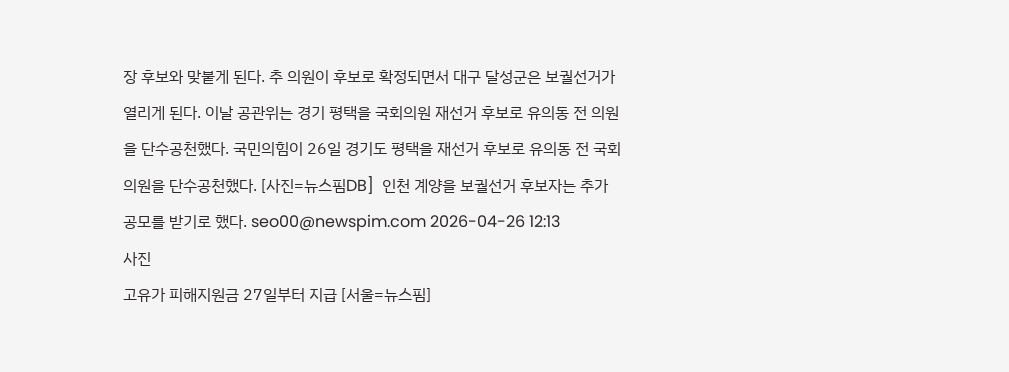장 후보와 맞붙게 된다. 추 의원이 후보로 확정되면서 대구 달성군은 보궐선거가 열리게 된다. 이날 공관위는 경기 평택을 국회의원 재선거 후보로 유의동 전 의원을 단수공천했다. 국민의힘이 26일 경기도 평택을 재선거 후보로 유의동 전 국회의원을 단수공천했다. [사진=뉴스핌DB]  인천 계양을 보궐선거 후보자는 추가 공모를 받기로 했다. seo00@newspim.com 2026-04-26 12:13
사진
고유가 피해지원금 27일부터 지급 [서울=뉴스핌]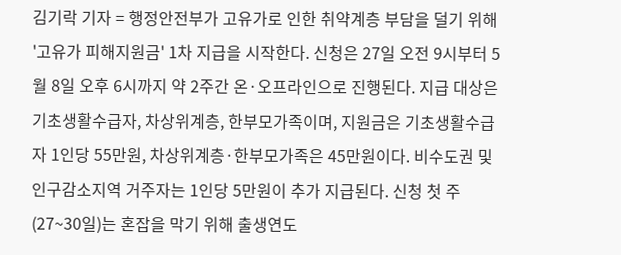김기락 기자 = 행정안전부가 고유가로 인한 취약계층 부담을 덜기 위해 '고유가 피해지원금' 1차 지급을 시작한다. 신청은 27일 오전 9시부터 5월 8일 오후 6시까지 약 2주간 온·오프라인으로 진행된다. 지급 대상은 기초생활수급자, 차상위계층, 한부모가족이며, 지원금은 기초생활수급자 1인당 55만원, 차상위계층·한부모가족은 45만원이다. 비수도권 및 인구감소지역 거주자는 1인당 5만원이 추가 지급된다. 신청 첫 주(27~30일)는 혼잡을 막기 위해 출생연도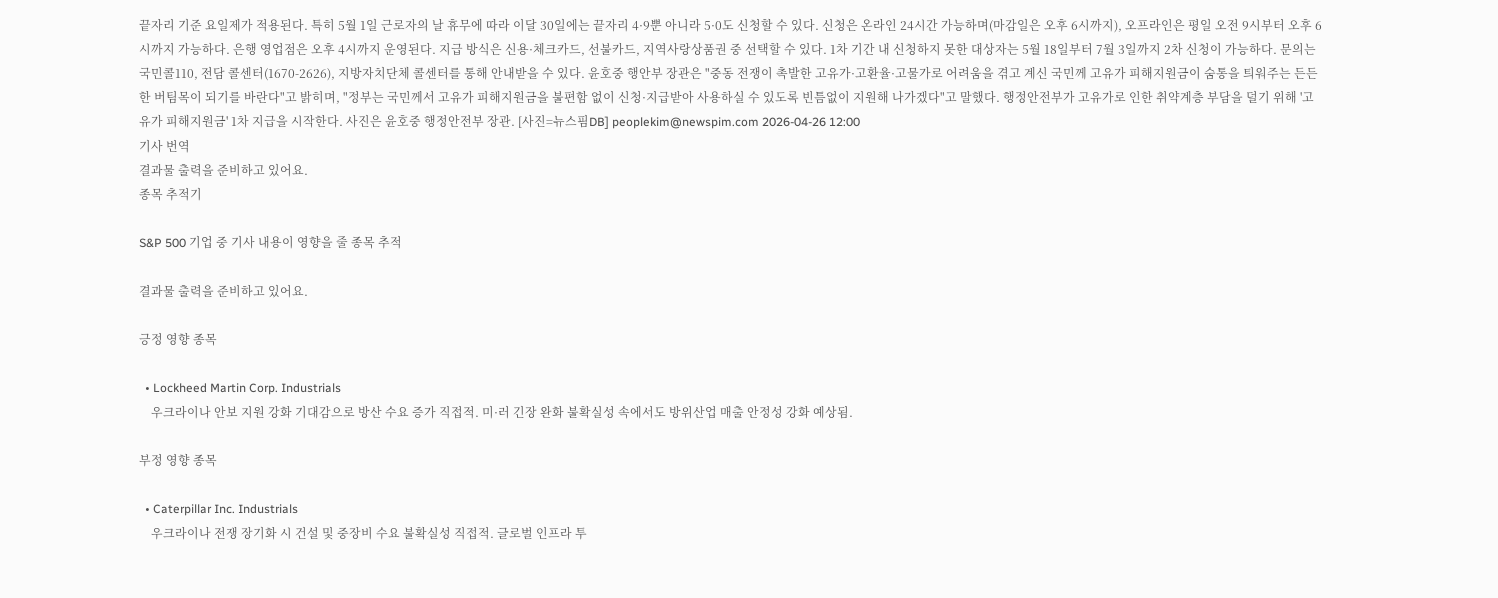끝자리 기준 요일제가 적용된다. 특히 5월 1일 근로자의 날 휴무에 따라 이달 30일에는 끝자리 4·9뿐 아니라 5·0도 신청할 수 있다. 신청은 온라인 24시간 가능하며(마감일은 오후 6시까지), 오프라인은 평일 오전 9시부터 오후 6시까지 가능하다. 은행 영업점은 오후 4시까지 운영된다. 지급 방식은 신용·체크카드, 선불카드, 지역사랑상품권 중 선택할 수 있다. 1차 기간 내 신청하지 못한 대상자는 5월 18일부터 7월 3일까지 2차 신청이 가능하다. 문의는 국민콜110, 전담 콜센터(1670-2626), 지방자치단체 콜센터를 통해 안내받을 수 있다. 윤호중 행안부 장관은 "중동 전쟁이 촉발한 고유가·고환율·고물가로 어려움을 겪고 계신 국민께 고유가 피해지원금이 숨통을 틔워주는 든든한 버팀목이 되기를 바란다"고 밝히며, "정부는 국민께서 고유가 피해지원금을 불편함 없이 신청·지급받아 사용하실 수 있도록 빈틈없이 지원해 나가겠다"고 말했다. 행정안전부가 고유가로 인한 취약계층 부담을 덜기 위해 '고유가 피해지원금' 1차 지급을 시작한다. 사진은 윤호중 행정안전부 장관. [사진=뉴스핌DB] peoplekim@newspim.com 2026-04-26 12:00
기사 번역
결과물 출력을 준비하고 있어요.
종목 추적기

S&P 500 기업 중 기사 내용이 영향을 줄 종목 추적

결과물 출력을 준비하고 있어요.

긍정 영향 종목

  • Lockheed Martin Corp. Industrials
    우크라이나 안보 지원 강화 기대감으로 방산 수요 증가 직접적. 미·러 긴장 완화 불확실성 속에서도 방위산업 매출 안정성 강화 예상됨.

부정 영향 종목

  • Caterpillar Inc. Industrials
    우크라이나 전쟁 장기화 시 건설 및 중장비 수요 불확실성 직접적. 글로벌 인프라 투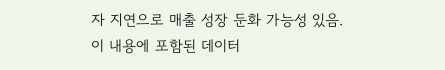자 지연으로 매출 성장 둔화 가능성 있음.
이 내용에 포함된 데이터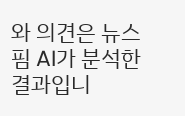와 의견은 뉴스핌 AI가 분석한 결과입니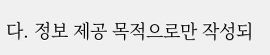다. 정보 제공 목적으로만 작성되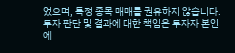었으며, 특정 종목 매매를 권유하지 않습니다. 투자 판단 및 결과에 대한 책임은 투자자 본인에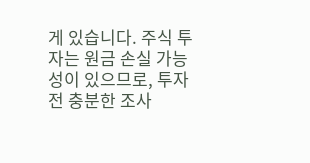게 있습니다. 주식 투자는 원금 손실 가능성이 있으므로, 투자 전 충분한 조사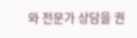와 전문가 상담을 권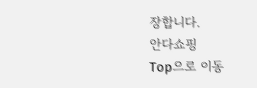장합니다.
안다쇼핑
Top으로 이동